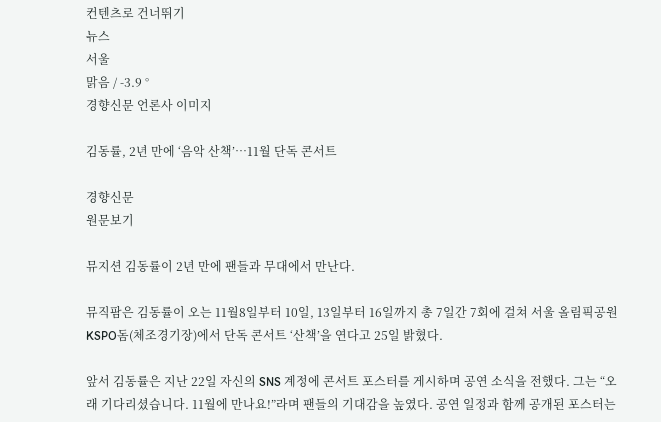컨텐츠로 건너뛰기
뉴스
서울
맑음 / -3.9 °
경향신문 언론사 이미지

김동률, 2년 만에 ‘음악 산책’…11월 단독 콘서트

경향신문
원문보기

뮤지션 김동률이 2년 만에 팬들과 무대에서 만난다.

뮤직팜은 김동률이 오는 11월8일부터 10일, 13일부터 16일까지 총 7일간 7회에 걸쳐 서울 올림픽공원 KSPO돔(체조경기장)에서 단독 콘서트 ‘산책’을 연다고 25일 밝혔다.

앞서 김동률은 지난 22일 자신의 SNS 계정에 콘서트 포스터를 게시하며 공연 소식을 전했다. 그는 “오래 기다리셨습니다. 11월에 만나요!”라며 팬들의 기대감을 높였다. 공연 일정과 함께 공개된 포스터는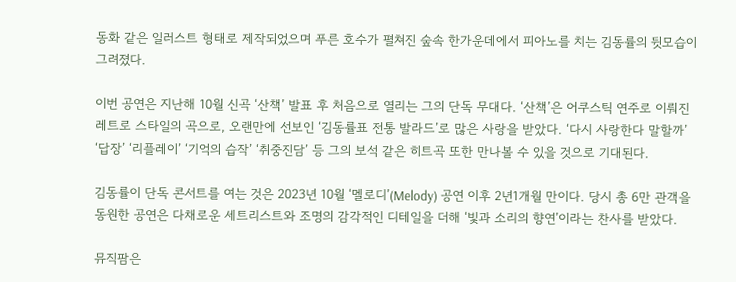동화 같은 일러스트 형태로 제작되었으며 푸른 호수가 펼쳐진 숲속 한가운데에서 피아노를 치는 김동률의 뒷모습이 그려졌다.

이번 공연은 지난해 10월 신곡 ‘산책’ 발표 후 처음으로 열리는 그의 단독 무대다. ‘산책’은 어쿠스틱 연주로 이뤄진 레트로 스타일의 곡으로, 오랜만에 선보인 ‘김동률표 전통 발라드’로 많은 사랑을 받았다. ‘다시 사랑한다 말할까’ ‘답장’ ‘리플레이’ ‘기억의 습작’ ‘취중진담’ 등 그의 보석 같은 히트곡 또한 만나볼 수 있을 것으로 기대된다.

김동률이 단독 콘서트를 여는 것은 2023년 10월 ‘멜로디’(Melody) 공연 이후 2년1개월 만이다. 당시 총 6만 관객을 동원한 공연은 다채로운 세트리스트와 조명의 감각적인 디테일을 더해 ‘빛과 소리의 향연’이라는 찬사를 받았다.

뮤직팜은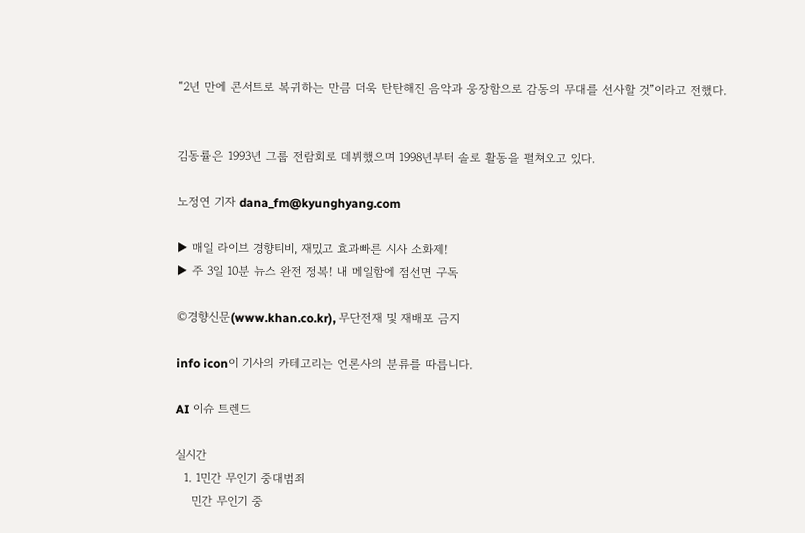“2년 만에 콘서트로 복귀하는 만큼 더욱 탄탄해진 음악과 웅장함으로 감동의 무대를 선사할 것”이라고 전했다.


김동률은 1993년 그룹 전람회로 데뷔했으며 1998년부터 솔로 활동을 펼쳐오고 있다.

노정연 기자 dana_fm@kyunghyang.com

▶ 매일 라이브 경향티비, 재밌고 효과빠른 시사 소화제!
▶ 주 3일 10분 뉴스 완전 정복! 내 메일함에 점선면 구독

©경향신문(www.khan.co.kr), 무단전재 및 재배포 금지

info icon이 기사의 카테고리는 언론사의 분류를 따릅니다.

AI 이슈 트렌드

실시간
  1. 1민간 무인기 중대범죄
    민간 무인기 중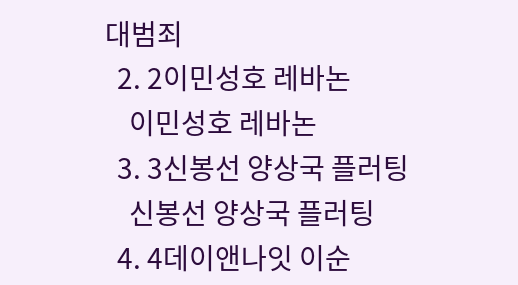대범죄
  2. 2이민성호 레바논
    이민성호 레바논
  3. 3신봉선 양상국 플러팅
    신봉선 양상국 플러팅
  4. 4데이앤나잇 이순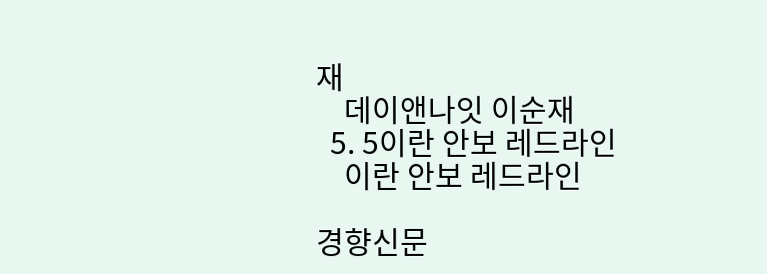재
    데이앤나잇 이순재
  5. 5이란 안보 레드라인
    이란 안보 레드라인

경향신문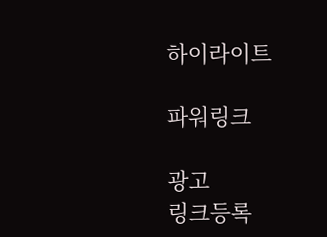하이라이트

파워링크

광고
링크등록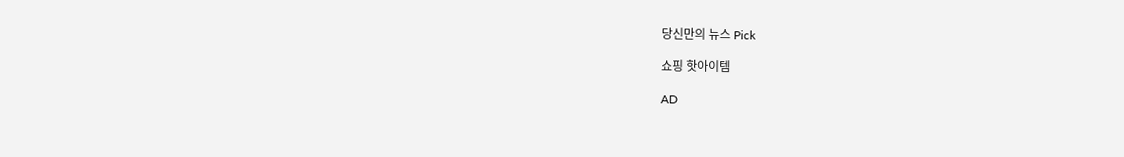당신만의 뉴스 Pick

쇼핑 핫아이템

AD